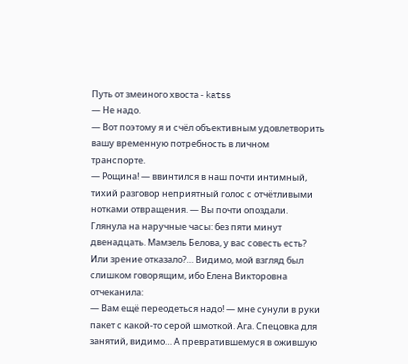Путь от змеиного хвоста - katss
— Не надо.
— Вот поэтому я и счёл объективным удовлетворить вашу временную потребность в личном транспорте.
— Рощина! — ввинтился в наш почти интимный, тихий разговор неприятный голос с отчётливыми нотками отвращения. — Вы почти опоздали.
Глянула на наручные часы: без пяти минут двенадцать. Мамзель Белова, у вас совесть есть? Или зрение отказало?… Видимо, мой взгляд был слишком говорящим, ибо Елена Викторовна отчеканила:
— Вам ещё переодеться надо! — мне сунули в руки пакет с какой-то серой шмоткой. Ага. Спецовка для занятий, видимо… А превратившемуся в ожившую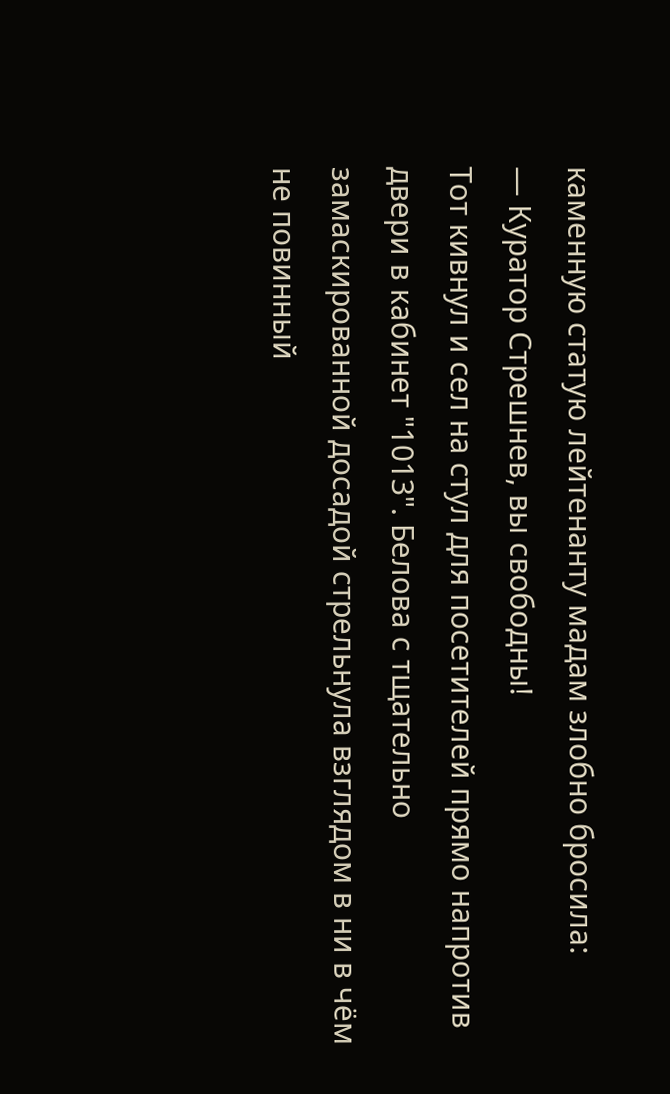каменную статую лейтенанту мадам злобно бросила:
— Куратор Стрешнев, вы свободны!
Тот кивнул и сел на стул для посетителей прямо напротив двери в кабинет "1013". Белова с тщательно замаскированной досадой стрельнула взглядом в ни в чём не повинный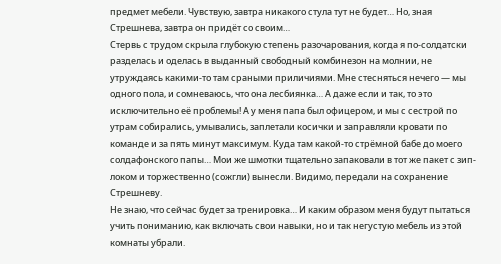предмет мебели. Чувствую, завтра никакого стула тут не будет… Но, зная Стрешнева, завтра он придёт со своим…
Стервь с трудом скрыла глубокую степень разочарования, когда я по-солдатски разделась и оделась в выданный свободный комбинезон на молнии, не утруждаясь какими-то там сраными приличиями. Мне стесняться нечего — мы одного пола, и сомневаюсь, что она лесбиянка… А даже если и так, то это исключительно её проблемы! А у меня папа был офицером, и мы с сестрой по утрам собирались, умывались, заплетали косички и заправляли кровати по команде и за пять минут максимум. Куда там какой-то стрёмной бабе до моего солдафонского папы… Мои же шмотки тщательно запаковали в тот же пакет с зип-локом и торжественно (сожгли) вынесли. Видимо, передали на сохранение Стрешневу.
Не знаю, что сейчас будет за тренировка… И каким образом меня будут пытаться учить пониманию, как включать свои навыки, но и так негустую мебель из этой комнаты убрали.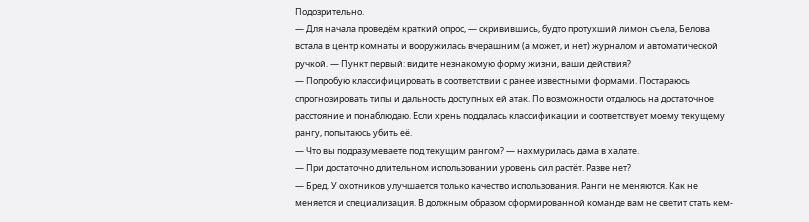Подозрительно.
— Для начала проведём краткий опрос, — скривившись, будто протухший лимон съела, Белова встала в центр комнаты и вооружилась вчерашним (а может, и нет) журналом и автоматической ручкой. — Пункт первый: видите незнакомую форму жизни, ваши действия?
— Попробую классифицировать в соответствии с ранее известными формами. Постараюсь спрогнозировать типы и дальность доступных ей атак. По возможности отдалюсь на достаточное расстояние и понаблюдаю. Если хрень поддалась классификации и соответствует моему текущему рангу, попытаюсь убить её.
— Что вы подразумеваете под текущим рангом? — нахмурилась дама в халате.
— При достаточно длительном использовании уровень сил растёт. Разве нет?
— Бред. У охотников улучшается только качество использования. Ранги не меняются. Как не меняется и специализация. В должным образом сформированной команде вам не светит стать кем-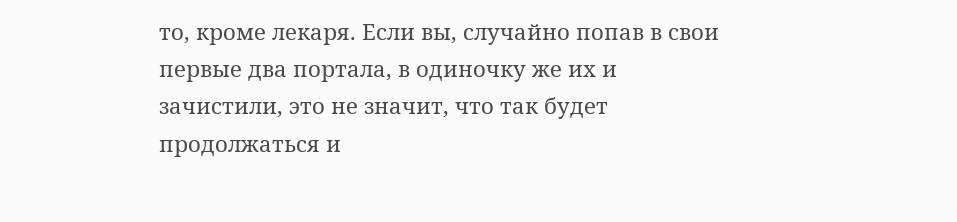то, кроме лекаря. Если вы, случайно попав в свои первые два портала, в одиночку же их и зачистили, это не значит, что так будет продолжаться и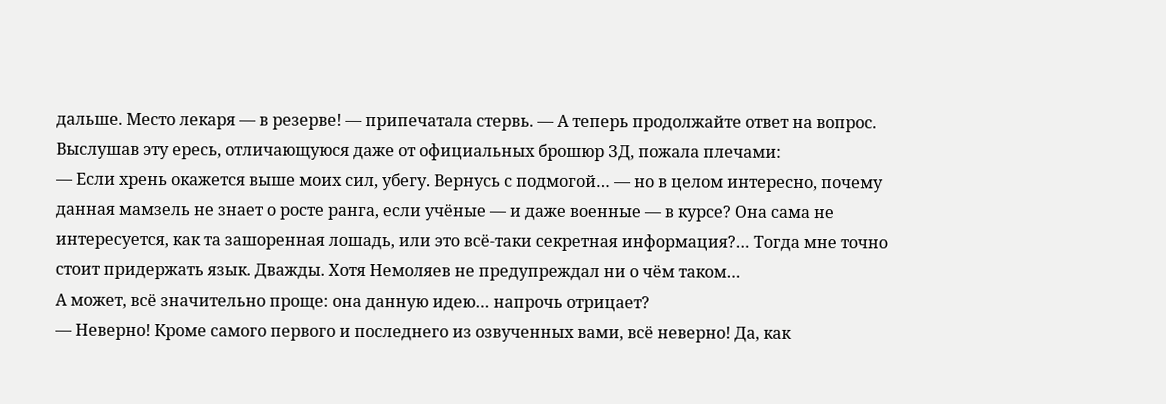дальше. Место лекаря — в резерве! — припечатала стервь. — А теперь продолжайте ответ на вопрос.
Выслушав эту ересь, отличающуюся даже от официальных брошюр ЗД, пожала плечами:
— Если хрень окажется выше моих сил, убегу. Вернусь с подмогой… — но в целом интересно, почему данная мамзель не знает о росте ранга, если учёные — и даже военные — в курсе? Она сама не интересуется, как та зашоренная лошадь, или это всё-таки секретная информация?… Тогда мне точно стоит придержать язык. Дважды. Хотя Немоляев не предупреждал ни о чём таком…
А может, всё значительно проще: она данную идею… напрочь отрицает?
— Неверно! Кроме самого первого и последнего из озвученных вами, всё неверно! Да, как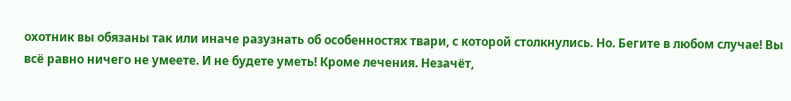охотник вы обязаны так или иначе разузнать об особенностях твари, с которой столкнулись. Но. Бегите в любом случае! Вы всё равно ничего не умеете. И не будете уметь! Кроме лечения. Незачёт,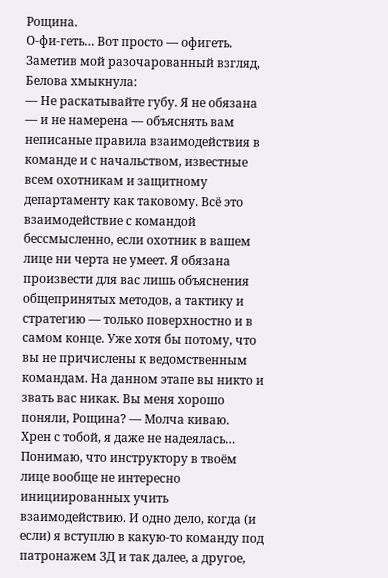Рощина.
О-фи-геть… Вот просто — офигеть.
Заметив мой разочарованный взгляд, Белова хмыкнула:
— Не раскатывайте губу. Я не обязана — и не намерена — объяснять вам неписаные правила взаимодействия в команде и с начальством, известные всем охотникам и защитному департаменту как таковому. Всё это взаимодействие с командой бессмысленно, если охотник в вашем лице ни черта не умеет. Я обязана произвести для вас лишь объяснения общепринятых методов, а тактику и стратегию — только поверхностно и в самом конце. Уже хотя бы потому, что вы не причислены к ведомственным командам. На данном этапе вы никто и звать вас никак. Вы меня хорошо поняли, Рощина? — Молча киваю.
Хрен с тобой, я даже не надеялась… Понимаю, что инструктору в твоём лице вообще не интересно инициированных учить взаимодействию. И одно дело, когда (и если) я вступлю в какую-то команду под патронажем ЗД и так далее, а другое,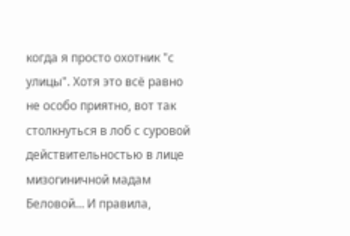когда я просто охотник "с улицы". Хотя это всё равно не особо приятно, вот так столкнуться в лоб с суровой действительностью в лице мизогиничной мадам Беловой… И правила,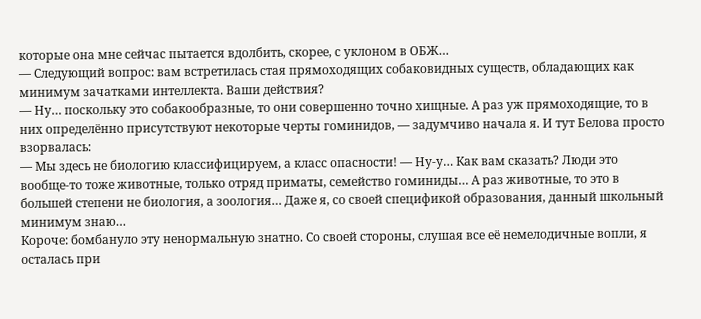которые она мне сейчас пытается вдолбить, скорее, с уклоном в ОБЖ…
— Следующий вопрос: вам встретилась стая прямоходящих собаковидных существ, обладающих как минимум зачатками интеллекта. Ваши действия?
— Ну… поскольку это собакообразные, то они совершенно точно хищные. А раз уж прямоходящие, то в них определённо присутствуют некоторые черты гоминидов, — задумчиво начала я. И тут Белова просто взорвалась:
— Мы здесь не биологию классифицируем, а класс опасности! — Ну-у… Как вам сказать? Люди это вообще-то тоже животные, только отряд приматы, семейство гоминиды… А раз животные, то это в большей степени не биология, а зоология… Даже я, со своей спецификой образования, данный школьный минимум знаю…
Короче: бомбануло эту ненормальную знатно. Со своей стороны, слушая все её немелодичные вопли, я осталась при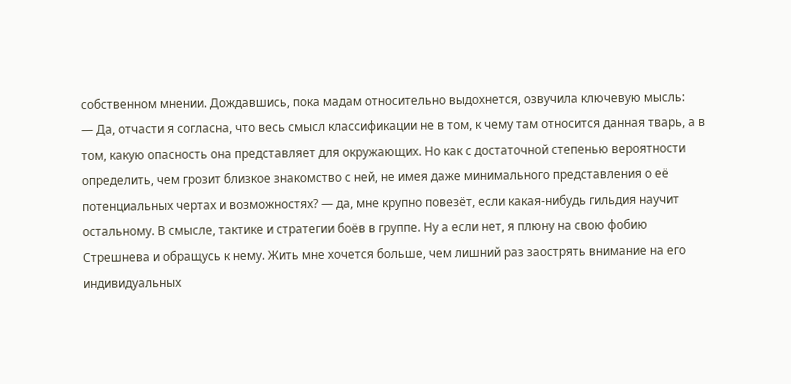собственном мнении. Дождавшись, пока мадам относительно выдохнется, озвучила ключевую мысль:
— Да, отчасти я согласна, что весь смысл классификации не в том, к чему там относится данная тварь, а в том, какую опасность она представляет для окружающих. Но как с достаточной степенью вероятности определить, чем грозит близкое знакомство с ней, не имея даже минимального представления о её потенциальных чертах и возможностях? — да, мне крупно повезёт, если какая-нибудь гильдия научит остальному. В смысле, тактике и стратегии боёв в группе. Ну а если нет, я плюну на свою фобию Стрешнева и обращусь к нему. Жить мне хочется больше, чем лишний раз заострять внимание на его индивидуальных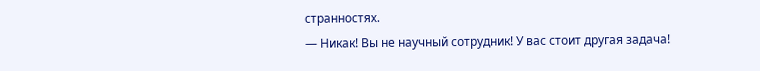странностях.
— Никак! Вы не научный сотрудник! У вас стоит другая задача!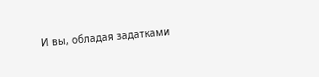И вы, обладая задатками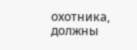охотника, должны